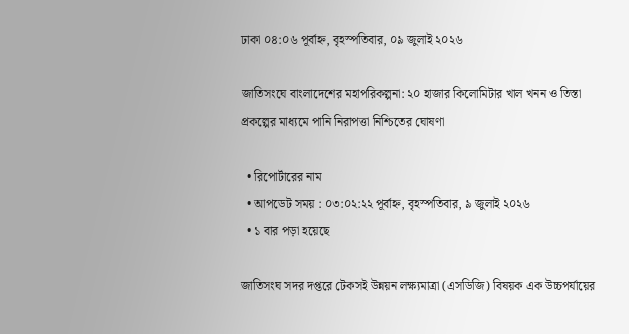ঢাকা ০৪:০৬ পূর্বাহ্ন, বৃহস্পতিবার, ০৯ জুলাই ২০২৬

জাতিসংঘে বাংলাদেশের মহাপরিকল্পনা: ২০ হাজার কিলোমিটার খাল খনন ও তিস্তা প্রকল্পের মাধ্যমে পানি নিরাপত্তা নিশ্চিতের ঘোষণা

  • রিপোর্টারের নাম
  • আপডেট সময় : ০৩:০২:২২ পূর্বাহ্ন, বৃহস্পতিবার, ৯ জুলাই ২০২৬
  • ১ বার পড়া হয়েছে

জাতিসংঘ সদর দপ্তরে টেকসই উন্নয়ন লক্ষ্যমাত্রা (এসডিজি) বিষয়ক এক উচ্চপর্যায়ের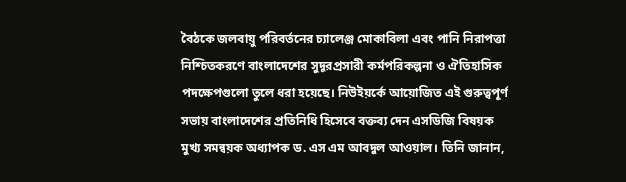বৈঠকে জলবায়ু পরিবর্তনের চ্যালেঞ্জ মোকাবিলা এবং পানি নিরাপত্তা নিশ্চিতকরণে বাংলাদেশের সুদূরপ্রসারী কর্মপরিকল্পনা ও ঐতিহাসিক পদক্ষেপগুলো তুলে ধরা হয়েছে। নিউইয়র্কে আয়োজিত এই গুরুত্বপূর্ণ সভায় বাংলাদেশের প্রতিনিধি হিসেবে বক্তব্য দেন এসডিজি বিষয়ক মুখ্য সমন্বয়ক অধ্যাপক ড. এস এম আবদুল আওয়াল। তিনি জানান,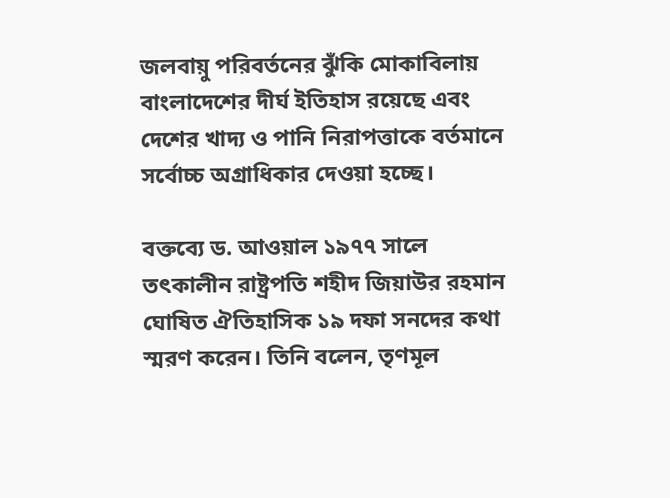জলবায়ু পরিবর্তনের ঝুঁকি মোকাবিলায় বাংলাদেশের দীর্ঘ ইতিহাস রয়েছে এবং দেশের খাদ্য ও পানি নিরাপত্তাকে বর্তমানে সর্বোচ্চ অগ্রাধিকার দেওয়া হচ্ছে।

বক্তব্যে ড. আওয়াল ১৯৭৭ সালে তৎকালীন রাষ্ট্রপতি শহীদ জিয়াউর রহমান ঘোষিত ঐতিহাসিক ১৯ দফা সনদের কথা স্মরণ করেন। তিনি বলেন, তৃণমূল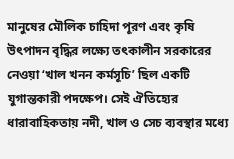মানুষের মৌলিক চাহিদা পূরণ এবং কৃষি উৎপাদন বৃদ্ধির লক্ষ্যে তৎকালীন সরকারের নেওয়া ‘খাল খনন কর্মসূচি’ ছিল একটি যুগান্তকারী পদক্ষেপ। সেই ঐতিহ্যের ধারাবাহিকতায় নদী, খাল ও সেচ ব্যবস্থার মধ্যে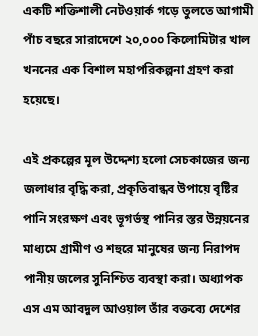একটি শক্তিশালী নেটওয়ার্ক গড়ে তুলতে আগামী পাঁচ বছরে সারাদেশে ২০,০০০ কিলোমিটার খাল খননের এক বিশাল মহাপরিকল্পনা গ্রহণ করা হয়েছে।

এই প্রকল্পের মূল উদ্দেশ্য হলো সেচকাজের জন্য জলাধার বৃদ্ধি করা, প্রকৃতিবান্ধব উপায়ে বৃষ্টির পানি সংরক্ষণ এবং ভূগর্ভস্থ পানির স্তর উন্নয়নের মাধ্যমে গ্রামীণ ও শহুরে মানুষের জন্য নিরাপদ পানীয় জলের সুনিশ্চিত ব্যবস্থা করা। অধ্যাপক এস এম আবদুল আওয়াল তাঁর বক্তব্যে দেশের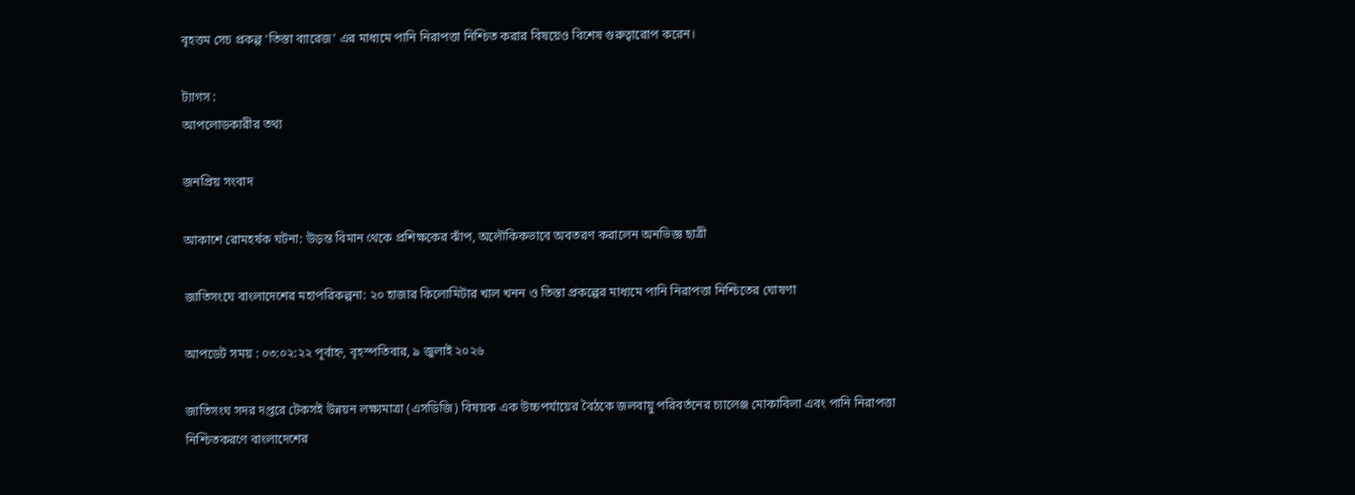বৃহত্তম সেচ প্রকল্প ‘তিস্তা ব্যারেজ’ এর মাধ্যমে পানি নিরাপত্তা নিশ্চিত করার বিষয়েও বিশেষ গুরুত্বারোপ করেন।

ট্যাগস :
আপলোডকারীর তথ্য

জনপ্রিয় সংবাদ

আকাশে রোমহর্ষক ঘটনা: উড়ন্ত বিমান থেকে প্রশিক্ষকের ঝাঁপ, অলৌকিকভাবে অবতরণ করালেন অনভিজ্ঞ ছাত্রী

জাতিসংঘে বাংলাদেশের মহাপরিকল্পনা: ২০ হাজার কিলোমিটার খাল খনন ও তিস্তা প্রকল্পের মাধ্যমে পানি নিরাপত্তা নিশ্চিতের ঘোষণা

আপডেট সময় : ০৩:০২:২২ পূর্বাহ্ন, বৃহস্পতিবার, ৯ জুলাই ২০২৬

জাতিসংঘ সদর দপ্তরে টেকসই উন্নয়ন লক্ষ্যমাত্রা (এসডিজি) বিষয়ক এক উচ্চপর্যায়ের বৈঠকে জলবায়ু পরিবর্তনের চ্যালেঞ্জ মোকাবিলা এবং পানি নিরাপত্তা নিশ্চিতকরণে বাংলাদেশের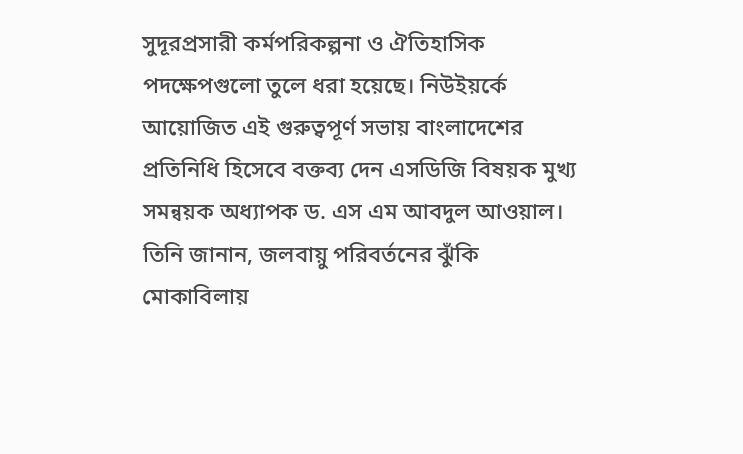সুদূরপ্রসারী কর্মপরিকল্পনা ও ঐতিহাসিক পদক্ষেপগুলো তুলে ধরা হয়েছে। নিউইয়র্কে আয়োজিত এই গুরুত্বপূর্ণ সভায় বাংলাদেশের প্রতিনিধি হিসেবে বক্তব্য দেন এসডিজি বিষয়ক মুখ্য সমন্বয়ক অধ্যাপক ড. এস এম আবদুল আওয়াল। তিনি জানান, জলবায়ু পরিবর্তনের ঝুঁকি মোকাবিলায়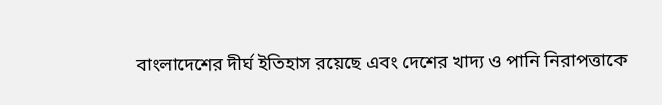বাংলাদেশের দীর্ঘ ইতিহাস রয়েছে এবং দেশের খাদ্য ও পানি নিরাপত্তাকে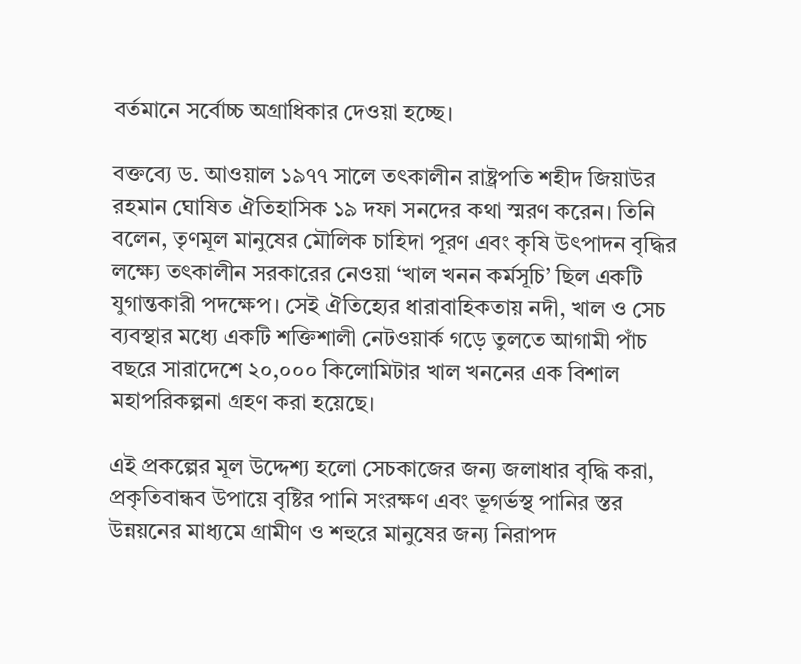বর্তমানে সর্বোচ্চ অগ্রাধিকার দেওয়া হচ্ছে।

বক্তব্যে ড. আওয়াল ১৯৭৭ সালে তৎকালীন রাষ্ট্রপতি শহীদ জিয়াউর রহমান ঘোষিত ঐতিহাসিক ১৯ দফা সনদের কথা স্মরণ করেন। তিনি বলেন, তৃণমূল মানুষের মৌলিক চাহিদা পূরণ এবং কৃষি উৎপাদন বৃদ্ধির লক্ষ্যে তৎকালীন সরকারের নেওয়া ‘খাল খনন কর্মসূচি’ ছিল একটি যুগান্তকারী পদক্ষেপ। সেই ঐতিহ্যের ধারাবাহিকতায় নদী, খাল ও সেচ ব্যবস্থার মধ্যে একটি শক্তিশালী নেটওয়ার্ক গড়ে তুলতে আগামী পাঁচ বছরে সারাদেশে ২০,০০০ কিলোমিটার খাল খননের এক বিশাল মহাপরিকল্পনা গ্রহণ করা হয়েছে।

এই প্রকল্পের মূল উদ্দেশ্য হলো সেচকাজের জন্য জলাধার বৃদ্ধি করা, প্রকৃতিবান্ধব উপায়ে বৃষ্টির পানি সংরক্ষণ এবং ভূগর্ভস্থ পানির স্তর উন্নয়নের মাধ্যমে গ্রামীণ ও শহুরে মানুষের জন্য নিরাপদ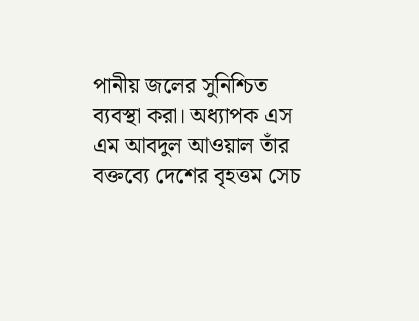পানীয় জলের সুনিশ্চিত ব্যবস্থা করা। অধ্যাপক এস এম আবদুল আওয়াল তাঁর বক্তব্যে দেশের বৃহত্তম সেচ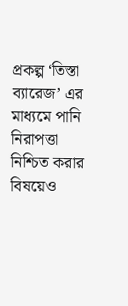প্রকল্প ‘তিস্তা ব্যারেজ’ এর মাধ্যমে পানি নিরাপত্তা নিশ্চিত করার বিষয়েও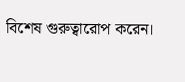বিশেষ গুরুত্বারোপ করেন।